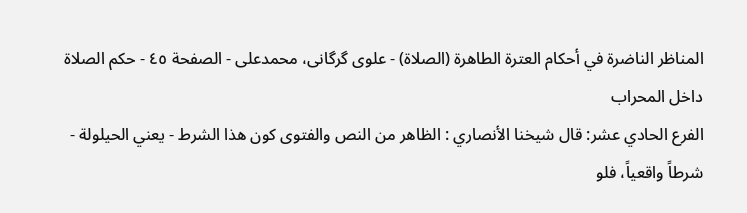المناظر الناضرة في أحکام العترة الطاهرة (الصلاة) - علوی گرگانی، محمدعلی - الصفحة ٤٥ - حكم الصلاة داخل المحراب
الفرع الحادي عشر: قال شيخنا الأنصاري : الظاهر من النص والفتوى كون هذا الشرط - يعني الحيلولة - شرطاً واقعياً، فلو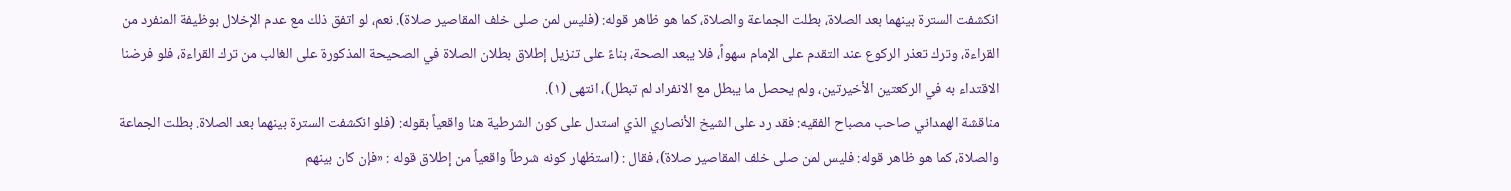انكشفت السترة بينهما بعد الصلاة، بطلت الجماعة والصلاة، كما هو ظاهر قوله: (فليس لمن صلى خلف المقاصير صلاة). نعم، لو اتفق ذلك مع عدم الإخلال بوظيفة المنفرد من القراءة، وترك تعذر الركوع عند التقدم على الإمام سهواً، فلا يبعد الصحة، بناءً على تنزيل إطلاق بطلان الصلاة في الصحيحة المذكورة على الغالب من ترك القراءة، فلو فرضنا الاقتداء به في الركعتين الأخيرتين، ولم يحصل ما يبطل مع الانفراد لم تبطل)، انتهى (١).
مناقشة الهمداني صاحب مصباح الفقيه: فقد رد على الشيخ الأنصاري الذي استدل على كون الشرطية هنا واقعياً بقوله: (فلو انكشفت السترة بينهما بعد الصلاة. بطلت الجماعة والصلاة، كما هو ظاهر قوله: فليس لمن صلى خلف المقاصير صلاة)، فقال : (استظهار كونه شرطاً واقعياً من إطلاق قوله : «فإن كان بينهم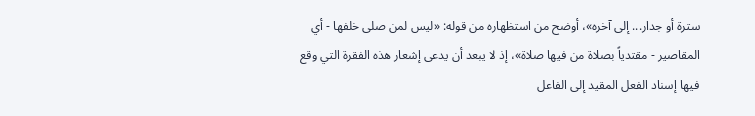سترة أو جدار... إلى آخره»، أوضح من استظهاره من قوله: «ليس لمن صلى خلفها - أي المقاصير - مقتدياً بصلاة من فيها صلاة»، إذ لا يبعد أن يدعى إشعار هذه الفقرة التي وقع فيها إسناد الفعل المقيد إلى الفاعل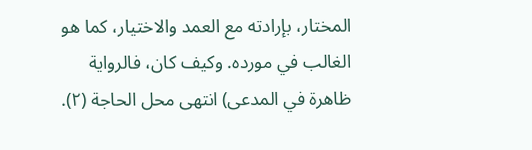المختار، بإرادته مع العمد والاختيار، كما هو الغالب في مورده. وكيف كان، فالرواية ظاهرة في المدعى) انتهى محل الحاجة (٢).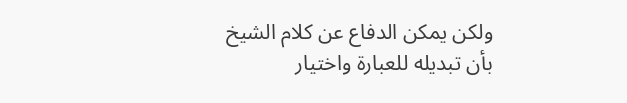ولكن يمكن الدفاع عن كلام الشيخ بأن تبديله للعبارة واختيار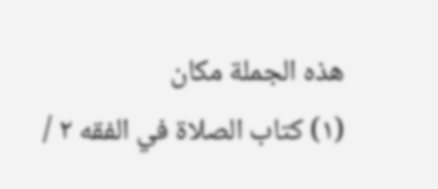هذه الجملة مكان
(١) کتاب الصلاة في الفقه ٢ /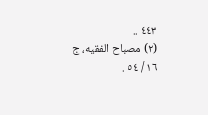٤٤٣ ..
(٢) مصباح الفقيه، ج ١٦ / ٥٤ .